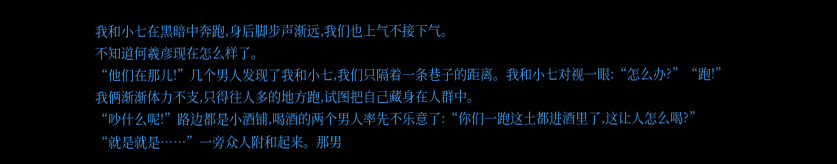我和小七在黑暗中奔跑,身后脚步声渐远,我们也上气不接下气。
不知道何羲彦现在怎么样了。
“他们在那儿!”几个男人发现了我和小七,我们只隔着一条巷子的距离。我和小七对视一眼:“怎么办?”“跑!”
我俩渐渐体力不支,只得往人多的地方跑,试图把自己藏身在人群中。
“吵什么呢!”路边都是小酒铺,喝酒的两个男人率先不乐意了:“你们一跑这土都进酒里了,这让人怎么喝?”
“就是就是……”一旁众人附和起来。那男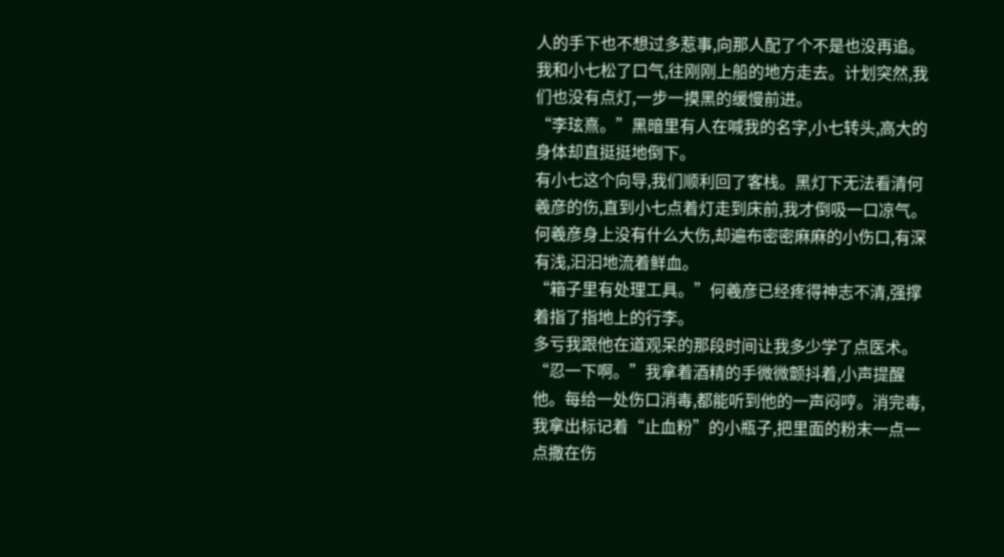人的手下也不想过多惹事,向那人配了个不是也没再追。
我和小七松了口气,往刚刚上船的地方走去。计划突然,我们也没有点灯,一步一摸黑的缓慢前进。
“李玹熹。”黑暗里有人在喊我的名字,小七转头,高大的身体却直挺挺地倒下。
有小七这个向导,我们顺利回了客栈。黑灯下无法看清何羲彦的伤,直到小七点着灯走到床前,我才倒吸一口凉气。
何羲彦身上没有什么大伤,却遍布密密麻麻的小伤口,有深有浅,汩汩地流着鲜血。
“箱子里有处理工具。”何羲彦已经疼得神志不清,强撑着指了指地上的行李。
多亏我跟他在道观呆的那段时间让我多少学了点医术。
“忍一下啊。”我拿着酒精的手微微颤抖着,小声提醒他。每给一处伤口消毒,都能听到他的一声闷哼。消完毒,我拿出标记着“止血粉”的小瓶子,把里面的粉末一点一点撒在伤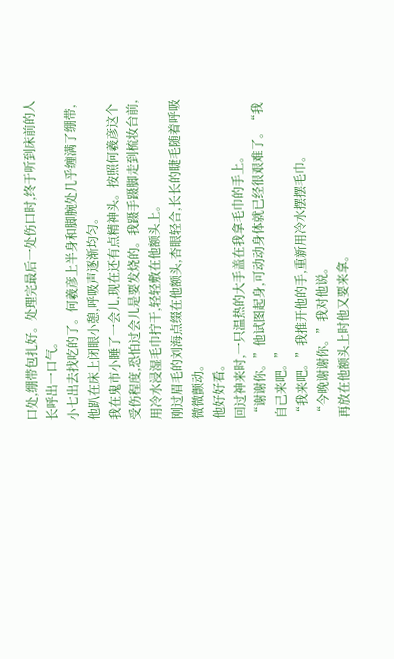口处,绷带包扎好。处理完最后一处伤口时,终于听到床前的人长呼出一口气。
小七出去找吃的了。何羲彦上半身和脚腕处几乎缠满了绷带,他趴在床上闭眼小憩,呼吸声逐渐均匀。
我在鬼市小睡了一会儿,现在还有点精神头。按照何羲彦这个受伤程度,恐怕过会儿是要发烧的。我蹑手蹑脚走到梳妆台前,用冷水浸湿毛巾拧干,轻轻敷在他额头上。
刚过眉毛的刘海点缀在他额头,杏眼轻合,长长的睫毛随着呼吸微微颤动。
他好好看。
回过神来时,一只温热的大手盖在我拿毛巾的手上。
“谢谢你。”他试图起身,可动动身体就已经很艰难了。“我自己来吧。”
“我来吧。”我推开他的手,重新用冷水摆摆毛巾。
“今晚谢谢你。”我对他说。
再放在他额头上时他又要来拿。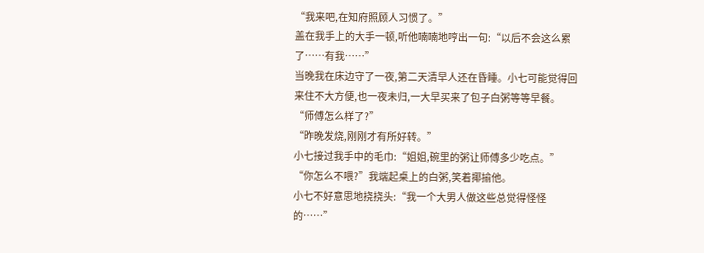“我来吧,在知府照顾人习惯了。”
盖在我手上的大手一顿,听他喃喃地哼出一句:“以后不会这么累了……有我……”
当晚我在床边守了一夜,第二天清早人还在昏睡。小七可能觉得回来住不大方便,也一夜未归,一大早买来了包子白粥等等早餐。
“师傅怎么样了?”
“昨晚发烧,刚刚才有所好转。”
小七接过我手中的毛巾:“姐姐,碗里的粥让师傅多少吃点。”
“你怎么不喂?”我端起桌上的白粥,笑着揶揄他。
小七不好意思地挠挠头:“我一个大男人做这些总觉得怪怪的……”